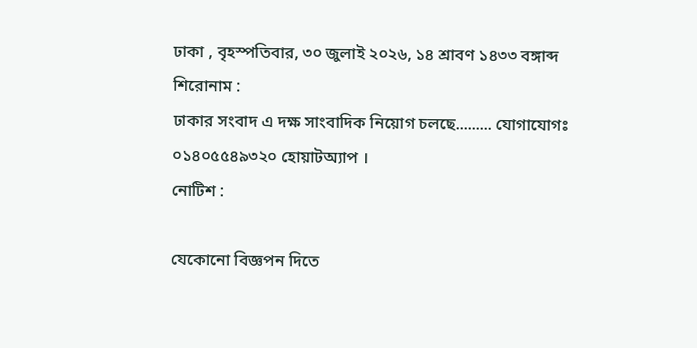ঢাকা , বৃহস্পতিবার, ৩০ জুলাই ২০২৬, ১৪ শ্রাবণ ১৪৩৩ বঙ্গাব্দ
শিরোনাম :
ঢাকার সংবাদ এ দক্ষ সাংবাদিক নিয়োগ চলছে......... যোগাযোগঃ ০১৪০৫৫৪৯৩২০ হোয়াটঅ্যাপ ।
নোটিশ :

যেকোনো বিজ্ঞপন দিতে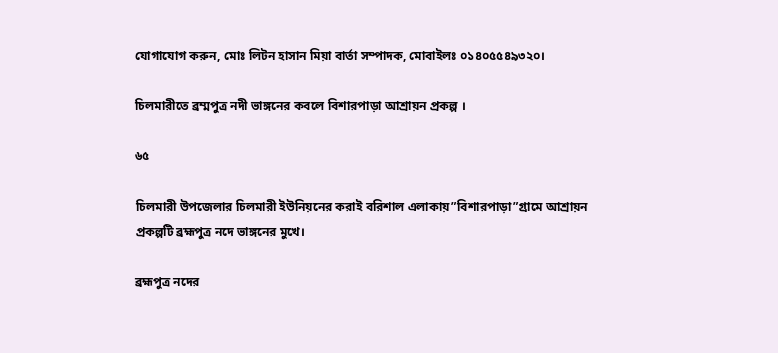যোগাযোগ করুন, মোঃ লিটন হাসান মিয়া বার্তা সম্পাদক, মোবাইলঃ ০১৪০৫৫৪৯৩২০।

চিলমারীতে ব্রম্মপুত্র নদী ভাঙ্গনের কবলে বিশারপাড়া আশ্রায়ন প্রকল্প ।

৬৫

চিলমারী উপজেলার চিলমারী ইউনিয়নের করাই বরিশাল এলাকায়”বিশারপাড়া”গ্রামে আশ্রায়ন প্রকল্পটি ব্রহ্মপুত্র নদে ভাঙ্গনের মুখে।

ব্রহ্মপুত্র নদের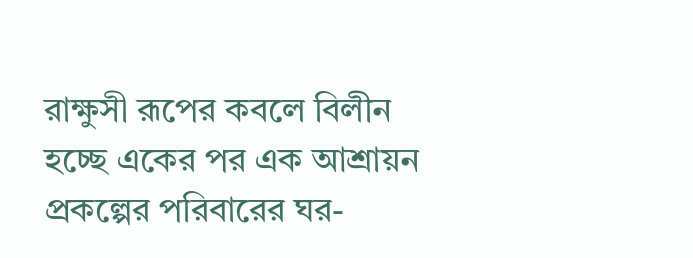রাক্ষুসী রূপের কবলে বিলীন হচ্ছে একের পর এক আশ্রায়ন প্রকল্পের পরিবারের ঘর-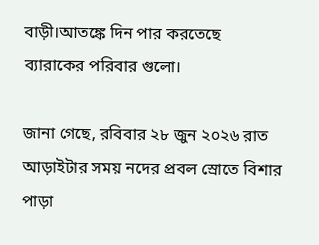বাড়ী।আতঙ্কে দিন পার করতেছে ব্যারাকের পরিবার গুলো।

জানা গেছে, রবিবার ২৮ জুন ২০২৬ রাত আড়াইটার সময় নদের প্রবল স্রোতে বিশার পাড়া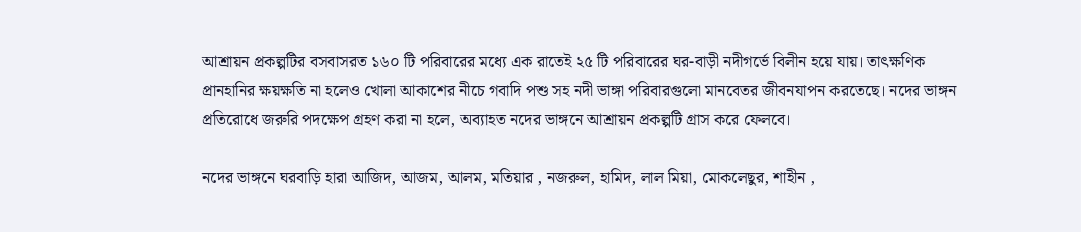আশ্রায়ন প্রকল্পটির বসবাসরত ১৬০ টি পরিবারের মধ্যে এক রাতেই ২৫ টি পরিবারের ঘর-বাড়ী নদীগর্ভে বিলীন হয়ে যায়। তাৎক্ষণিক প্রানহানির ক্ষয়ক্ষতি না হলেও খোলা আকাশের নীচে গবাদি পশু সহ নদী ভাঙ্গা পরিবারগুলো মানবেতর জীবনযাপন করতেছে। নদের ভাঙ্গন প্রতিরোধে জরুরি পদক্ষেপ গ্রহণ করা না হলে, অব্যাহত নদের ভাঙ্গনে আশ্রায়ন প্রকল্পটি গ্রাস করে ফেলবে।

নদের ভাঙ্গনে ঘরবাড়ি হারা আজিদ, আজম, আলম, মতিয়ার , নজরুল, হামিদ, লাল মিয়া, মোকলেছুর, শাহীন ,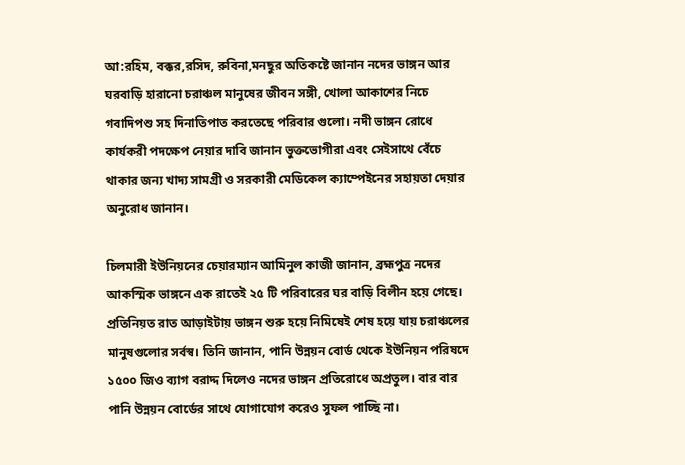আ:রহিম, বক্কর,রসিদ, রুবিনা,মনছুর অতিকষ্টে জানান নদের ভাঙ্গন আর ঘরবাড়ি হারানো চরাঞ্চল মানুষের জীবন সঙ্গী, খোলা আকাশের নিচে গবাদিপশু সহ দিনাতিপাত করতেছে পরিবার গুলো। নদী ভাঙ্গন রোধে কার্যকরী পদক্ষেপ নেয়ার দাবি জানান ভুক্তভোগীরা এবং সেইসাথে বেঁচে থাকার জন্য খাদ্য সামগ্রী ও সরকারী মেডিকেল ক্যাম্পেইনের সহায়তা দেয়ার অনুরোধ জানান।

চিলমারী ইউনিয়নের চেয়ারম্যান আমিনুল কাজী জানান, ব্রহ্মপুত্র নদের আকস্মিক ভাঙ্গনে এক রাতেই ২৫ টি পরিবারের ঘর বাড়ি বিলীন হয়ে গেছে। প্রতিনিয়ত রাত আড়াইটায় ভাঙ্গন শুরু হয়ে নিমিষেই শেষ হয়ে যায় চরাঞ্চলের মানুষগুলোর সর্বস্ব। তিনি জানান, পানি উন্নয়ন বোর্ড থেকে ইউনিয়ন পরিষদে ১৫০০ জিও ব্যাগ বরাদ্দ দিলেও নদের ভাঙ্গন প্রতিরোধে অপ্রতুল। বার বার পানি উন্নয়ন বোর্ডের সাথে যোগাযোগ করেও সুফল পাচ্ছি না।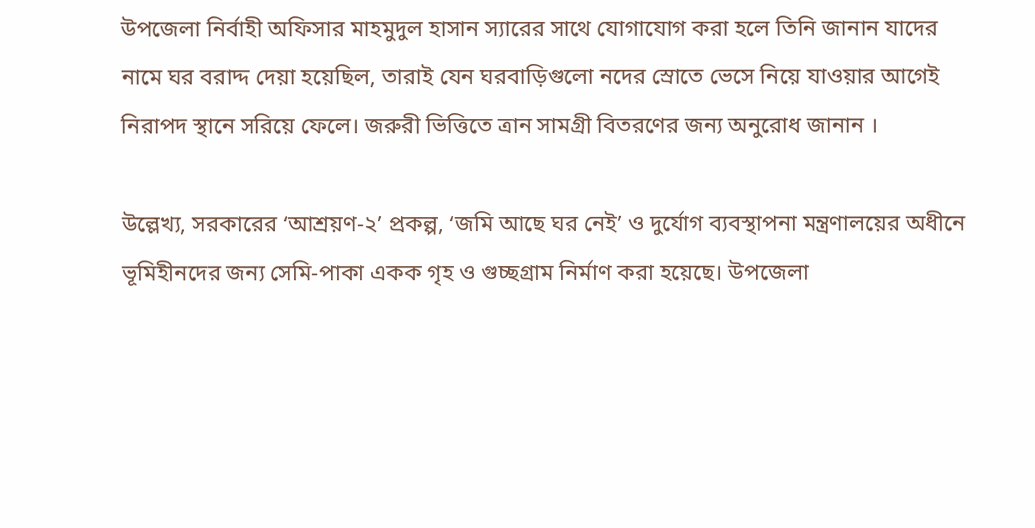উপজেলা নির্বাহী অফিসার মাহমুদুল হাসান স্যারের সাথে যোগাযোগ করা হলে তিনি জানান যাদের নামে ঘর বরাদ্দ দেয়া হয়েছিল, তারাই যেন ঘরবাড়িগুলো নদের স্রোতে ভেসে নিয়ে যাওয়ার আগেই নিরাপদ স্থানে সরিয়ে ফেলে। জরুরী ভিত্তিতে ত্রান সামগ্রী বিতরণের জন্য অনুরোধ জানান ।

উল্লেখ্য, সরকারের ‘আশ্রয়ণ-২’ প্রকল্প, ‘জমি আছে ঘর নেই’ ও দুর্যোগ ব্যবস্থাপনা মন্ত্রণালয়ের অধীনে ভূমিহীনদের জন্য সেমি-পাকা একক গৃহ ও গুচ্ছগ্রাম নির্মাণ করা হয়েছে। উপজেলা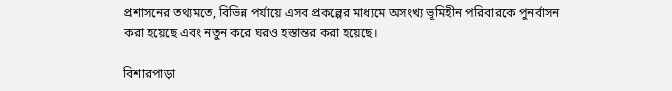প্রশাসনের তথ্যমতে, বিভিন্ন পর্যায়ে এসব প্রকল্পের মাধ্যমে অসংখ্য ভূমিহীন পরিবারকে পুনর্বাসন করা হয়েছে এবং নতুন করে ঘরও হস্তান্তর করা হয়েছে।

বিশারপাড়া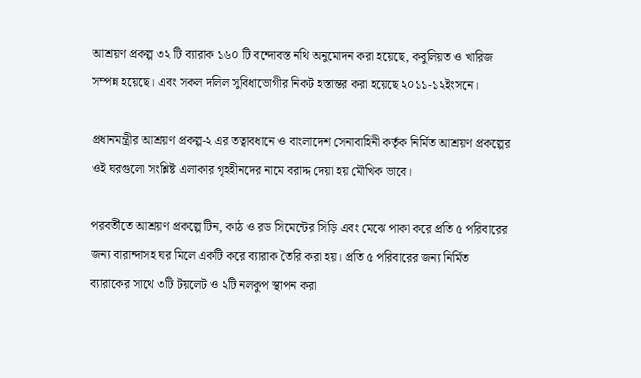আশ্রয়ণ প্রকল্প ৩২ টি ব্যারাক ১৬০ টি বন্দোবস্ত নথি অনুমোদন করা হয়েছে, কবুলিয়ত ও খারিজ সম্পন্ন হয়েছে। এবং সকল দলিল সুবিধাভোগীর নিকট হস্তান্তর করা হয়েছে ২০১১-১২ইংসনে।

প্রধানমন্ত্রীর আশ্রয়ণ প্রকল্প-২ এর তত্বাবধানে ও বাংলাদেশ সেনাবাহিনী কর্তৃক নির্মিত আশ্রয়ণ প্রকল্পের ওই ঘরগুলো সংশ্লিষ্ট এলাকার গৃহহীনদের নামে বরাদ্দ দেয়া হয় মৌখিক ভাবে।

পরবর্তীতে আশ্রয়ণ প্রকল্পে টিন, কাঠ ও রড সিমেন্টের সিড়ি এবং মেঝে পাকা করে প্রতি ৫ পরিবারের জন্য বারান্দাসহ ঘর মিলে একটি করে ব্যারাক তৈরি করা হয়। প্রতি ৫ পরিবারের জন্য নির্মিত ব্যারাকের সাথে ৩টি টয়লেট ও ২টি নলকুপ স্থাপন করা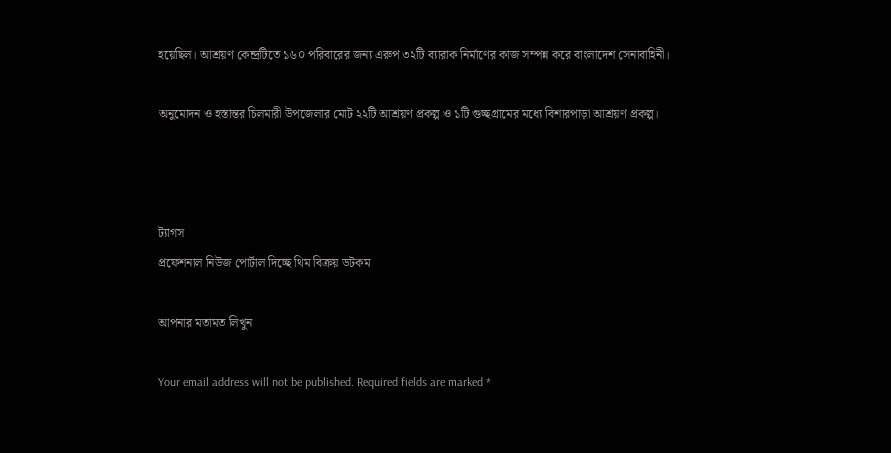হয়েছিল। আশ্রয়ণ কেন্দ্রটিতে ১৬০ পরিবারের জন্য এরুপ ৩২টি ব্যারাক নির্মাণের কাজ সম্পন্ন করে বাংলাদেশ সেনাবাহিনী।

অনুমোদন ও হস্তান্তর চিলমারী উপজেলার মোট ২২টি আশ্রয়ণ প্রকল্প ও ১টি গুচ্ছগ্রামের মধ্যে বিশারপাড়া আশ্রয়ণ প্রকল্প।



ট্যাগস
প্রফেশনাল নিউজ পোর্টাল দিচ্ছে থিম বিক্রয় ডটকম

আপনার মতামত লিখুন

Your email address will not be published. Required fields are marked *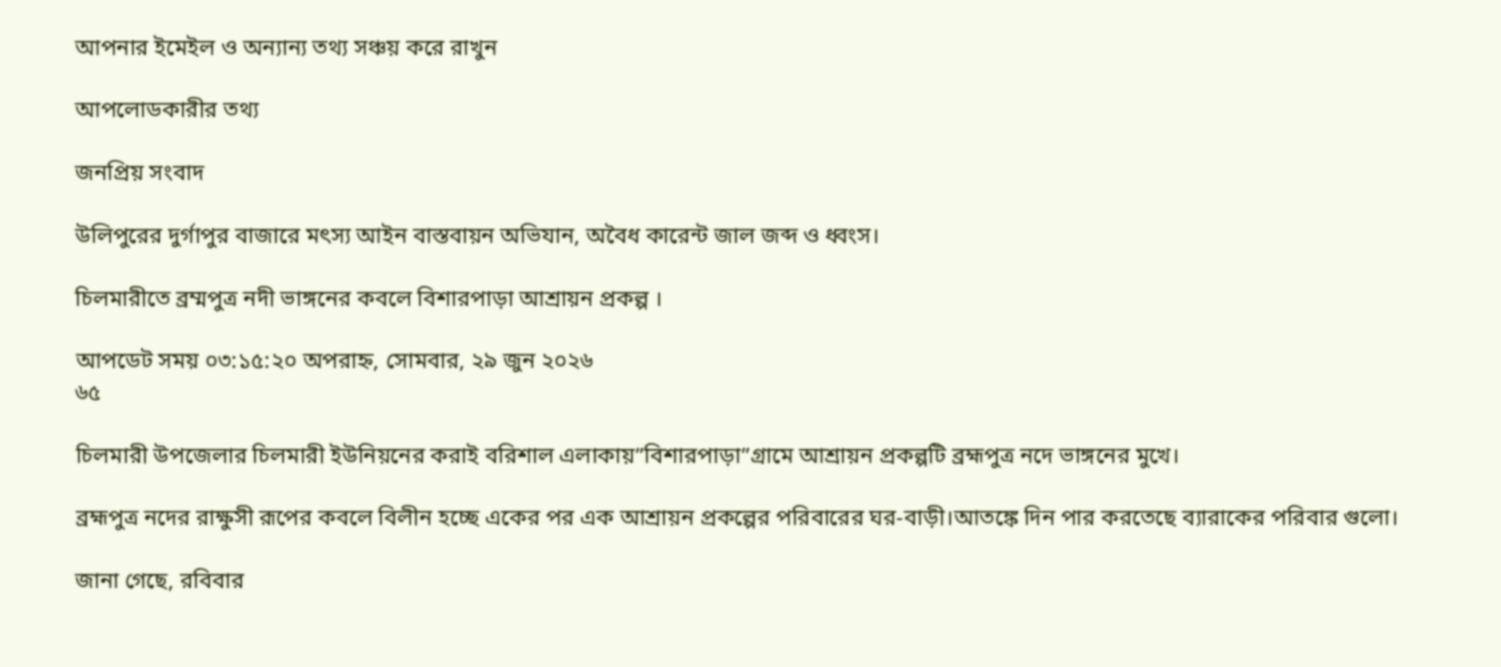আপনার ইমেইল ও অন্যান্য তথ্য সঞ্চয় করে রাখুন

আপলোডকারীর তথ্য

জনপ্রিয় সংবাদ

উলিপুরের দুর্গাপুর বাজারে মৎস্য আইন বাস্তবায়ন অভিযান, অবৈধ কারেন্ট জাল জব্দ ও ধ্বংস।

চিলমারীতে ব্রম্মপুত্র নদী ভাঙ্গনের কবলে বিশারপাড়া আশ্রায়ন প্রকল্প ।

আপডেট সময় ০৩:১৫:২০ অপরাহ্ন, সোমবার, ২৯ জুন ২০২৬
৬৫

চিলমারী উপজেলার চিলমারী ইউনিয়নের করাই বরিশাল এলাকায়”বিশারপাড়া”গ্রামে আশ্রায়ন প্রকল্পটি ব্রহ্মপুত্র নদে ভাঙ্গনের মুখে।

ব্রহ্মপুত্র নদের রাক্ষুসী রূপের কবলে বিলীন হচ্ছে একের পর এক আশ্রায়ন প্রকল্পের পরিবারের ঘর-বাড়ী।আতঙ্কে দিন পার করতেছে ব্যারাকের পরিবার গুলো।

জানা গেছে, রবিবার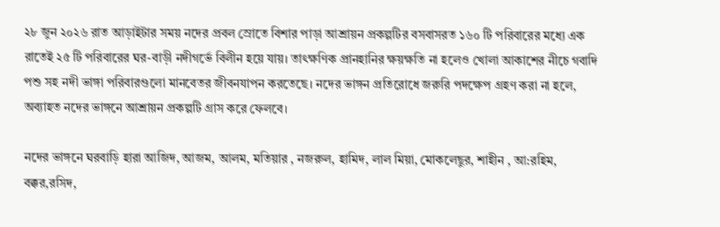২৮ জুন ২০২৬ রাত আড়াইটার সময় নদের প্রবল স্রোতে বিশার পাড়া আশ্রায়ন প্রকল্পটির বসবাসরত ১৬০ টি পরিবারের মধ্যে এক রাতেই ২৫ টি পরিবারের ঘর-বাড়ী নদীগর্ভে বিলীন হয়ে যায়। তাৎক্ষণিক প্রানহানির ক্ষয়ক্ষতি না হলেও খোলা আকাশের নীচে গবাদি পশু সহ নদী ভাঙ্গা পরিবারগুলো মানবেতর জীবনযাপন করতেছে। নদের ভাঙ্গন প্রতিরোধে জরুরি পদক্ষেপ গ্রহণ করা না হলে, অব্যাহত নদের ভাঙ্গনে আশ্রায়ন প্রকল্পটি গ্রাস করে ফেলবে।

নদের ভাঙ্গনে ঘরবাড়ি হারা আজিদ, আজম, আলম, মতিয়ার , নজরুল, হামিদ, লাল মিয়া, মোকলেছুর, শাহীন , আ:রহিম, বক্কর,রসিদ,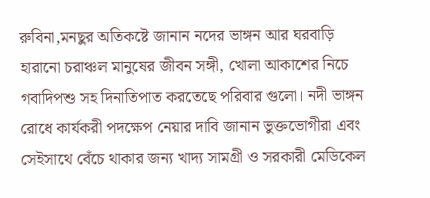রুবিনা,মনছুর অতিকষ্টে জানান নদের ভাঙ্গন আর ঘরবাড়ি হারানো চরাঞ্চল মানুষের জীবন সঙ্গী, খোলা আকাশের নিচে গবাদিপশু সহ দিনাতিপাত করতেছে পরিবার গুলো। নদী ভাঙ্গন রোধে কার্যকরী পদক্ষেপ নেয়ার দাবি জানান ভুক্তভোগীরা এবং সেইসাথে বেঁচে থাকার জন্য খাদ্য সামগ্রী ও সরকারী মেডিকেল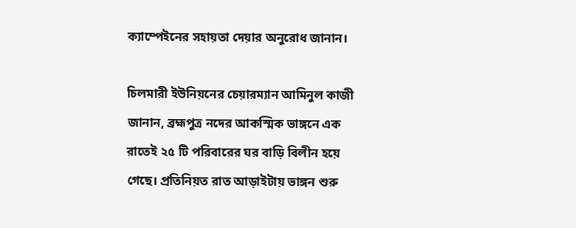ক্যাম্পেইনের সহায়তা দেয়ার অনুরোধ জানান।

চিলমারী ইউনিয়নের চেয়ারম্যান আমিনুল কাজী জানান, ব্রহ্মপুত্র নদের আকস্মিক ভাঙ্গনে এক রাতেই ২৫ টি পরিবারের ঘর বাড়ি বিলীন হয়ে গেছে। প্রতিনিয়ত রাত আড়াইটায় ভাঙ্গন শুরু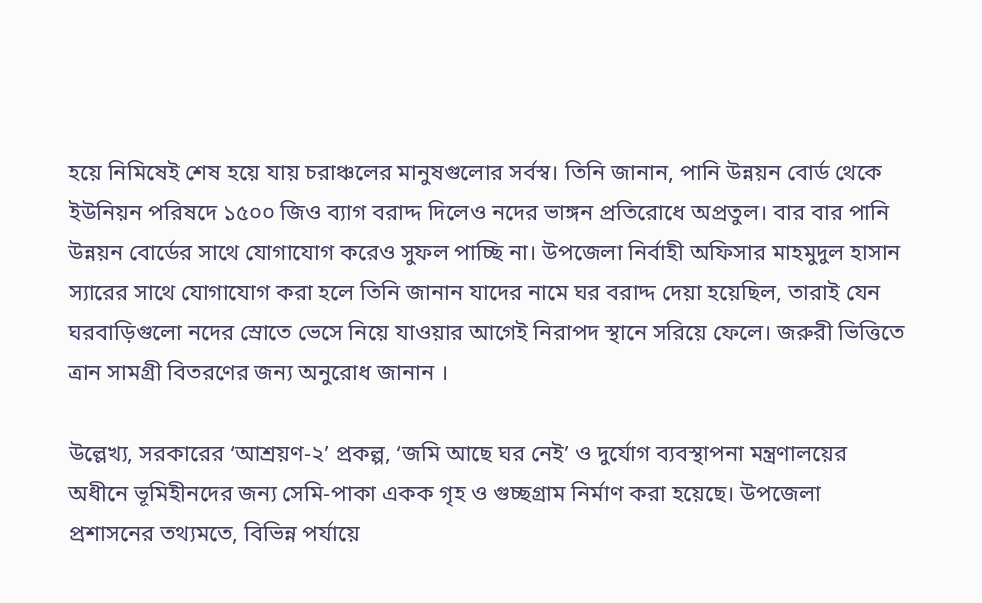হয়ে নিমিষেই শেষ হয়ে যায় চরাঞ্চলের মানুষগুলোর সর্বস্ব। তিনি জানান, পানি উন্নয়ন বোর্ড থেকে ইউনিয়ন পরিষদে ১৫০০ জিও ব্যাগ বরাদ্দ দিলেও নদের ভাঙ্গন প্রতিরোধে অপ্রতুল। বার বার পানি উন্নয়ন বোর্ডের সাথে যোগাযোগ করেও সুফল পাচ্ছি না। উপজেলা নির্বাহী অফিসার মাহমুদুল হাসান স্যারের সাথে যোগাযোগ করা হলে তিনি জানান যাদের নামে ঘর বরাদ্দ দেয়া হয়েছিল, তারাই যেন ঘরবাড়িগুলো নদের স্রোতে ভেসে নিয়ে যাওয়ার আগেই নিরাপদ স্থানে সরিয়ে ফেলে। জরুরী ভিত্তিতে ত্রান সামগ্রী বিতরণের জন্য অনুরোধ জানান ।

উল্লেখ্য, সরকারের ‘আশ্রয়ণ-২’ প্রকল্প, ‘জমি আছে ঘর নেই’ ও দুর্যোগ ব্যবস্থাপনা মন্ত্রণালয়ের অধীনে ভূমিহীনদের জন্য সেমি-পাকা একক গৃহ ও গুচ্ছগ্রাম নির্মাণ করা হয়েছে। উপজেলা প্রশাসনের তথ্যমতে, বিভিন্ন পর্যায়ে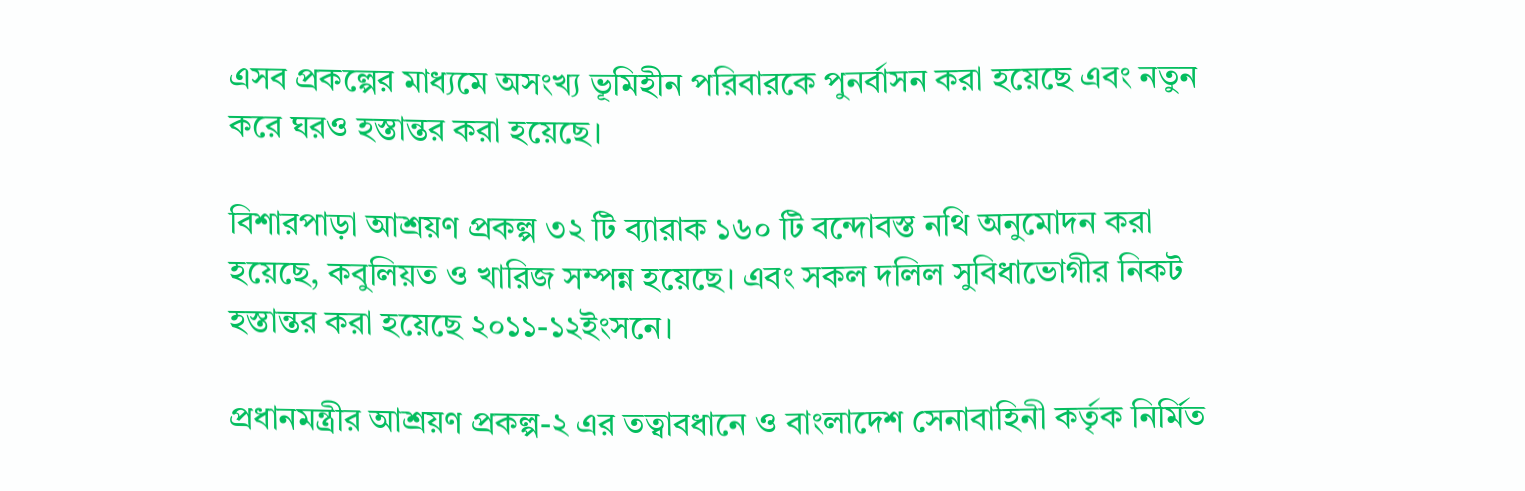এসব প্রকল্পের মাধ্যমে অসংখ্য ভূমিহীন পরিবারকে পুনর্বাসন করা হয়েছে এবং নতুন করে ঘরও হস্তান্তর করা হয়েছে।

বিশারপাড়া আশ্রয়ণ প্রকল্প ৩২ টি ব্যারাক ১৬০ টি বন্দোবস্ত নথি অনুমোদন করা হয়েছে, কবুলিয়ত ও খারিজ সম্পন্ন হয়েছে। এবং সকল দলিল সুবিধাভোগীর নিকট হস্তান্তর করা হয়েছে ২০১১-১২ইংসনে।

প্রধানমন্ত্রীর আশ্রয়ণ প্রকল্প-২ এর তত্বাবধানে ও বাংলাদেশ সেনাবাহিনী কর্তৃক নির্মিত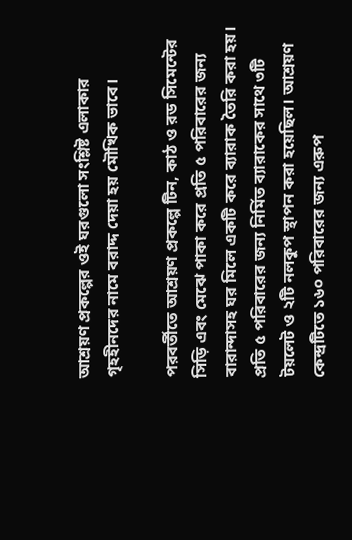আশ্রয়ণ প্রকল্পের ওই ঘরগুলো সংশ্লিষ্ট এলাকার গৃহহীনদের নামে বরাদ্দ দেয়া হয় মৌখিক ভাবে।

পরবর্তীতে আশ্রয়ণ প্রকল্পে টিন, কাঠ ও রড সিমেন্টের সিড়ি এবং মেঝে পাকা করে প্রতি ৫ পরিবারের জন্য বারান্দাসহ ঘর মিলে একটি করে ব্যারাক তৈরি করা হয়। প্রতি ৫ পরিবারের জন্য নির্মিত ব্যারাকের সাথে ৩টি টয়লেট ও ২টি নলকুপ স্থাপন করা হয়েছিল। আশ্রয়ণ কেন্দ্রটিতে ১৬০ পরিবারের জন্য এরুপ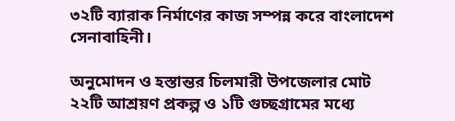৩২টি ব্যারাক নির্মাণের কাজ সম্পন্ন করে বাংলাদেশ সেনাবাহিনী।

অনুমোদন ও হস্তান্তর চিলমারী উপজেলার মোট ২২টি আশ্রয়ণ প্রকল্প ও ১টি গুচ্ছগ্রামের মধ্যে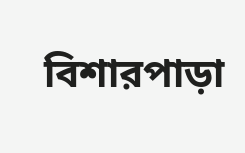বিশারপাড়া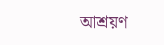আশ্রয়ণ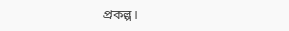প্রকল্প।